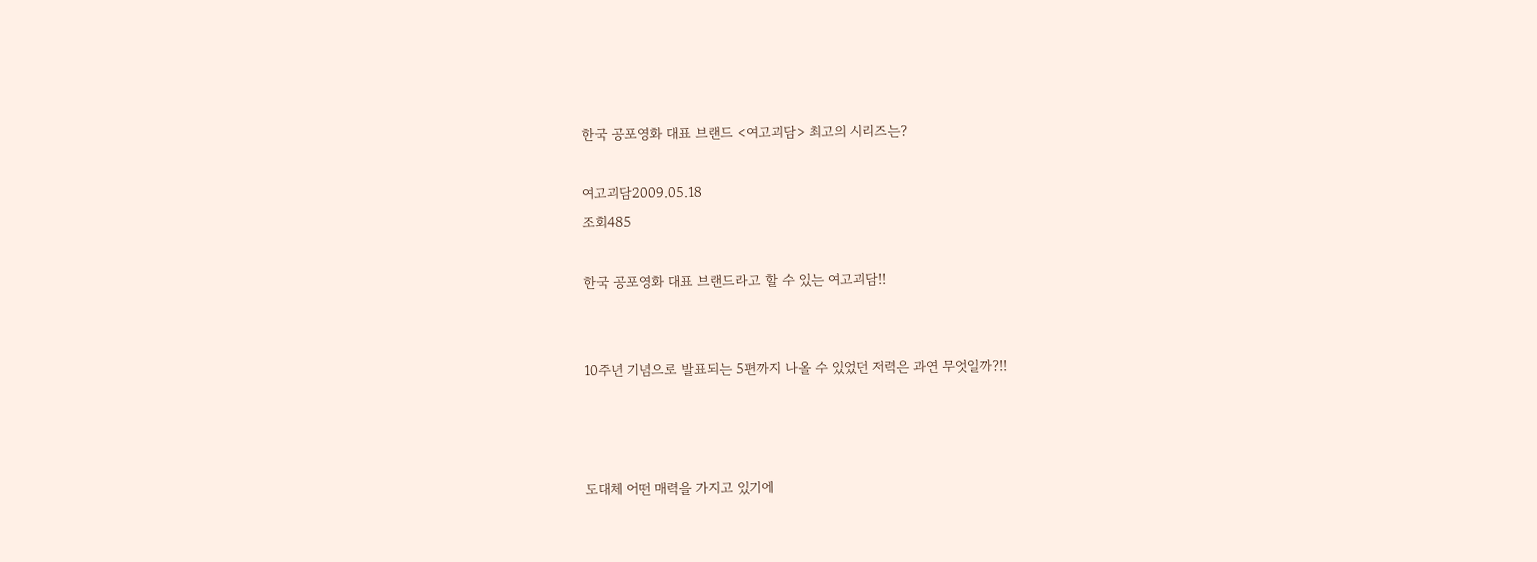한국 공포영화 대표 브랜드 <여고괴담> 최고의 시리즈는?

여고괴담2009.05.18
조회485

한국 공포영화 대표 브랜드라고 할 수 있는 여고괴담!!


10주년 기념으로 발표되는 5편까지 나올 수 있었던 저력은 과연 무엇일까?!!



도대체 어떤 매력을 가지고 있기에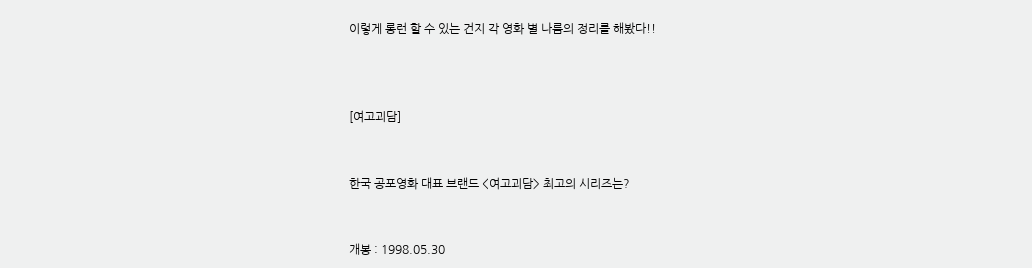이렇게 롱런 할 수 있는 건지 각 영화 별 나름의 정리를 해봤다!!



[여고괴담]


한국 공포영화 대표 브랜드 <여고괴담> 최고의 시리즈는?


개봉 : 1998.05.30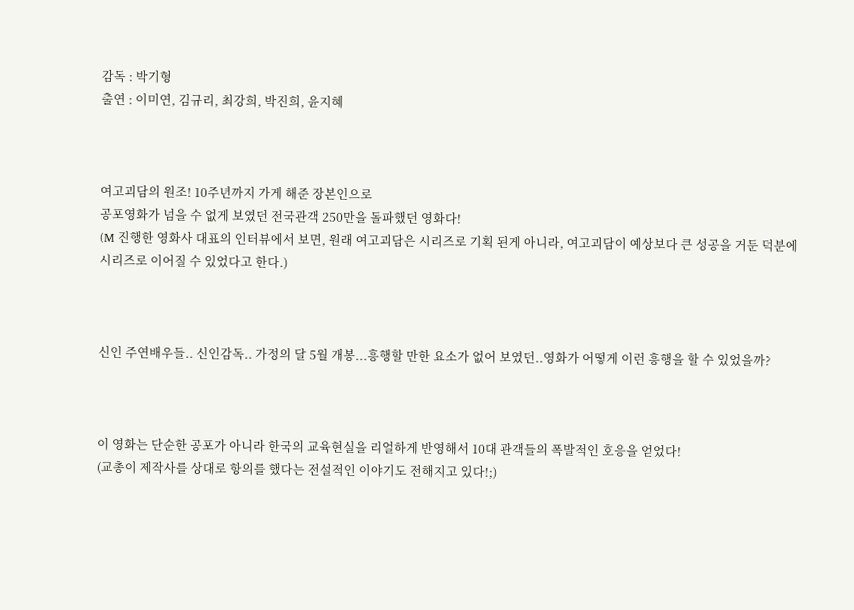감독 : 박기형
출연 : 이미연, 김규리, 최강희, 박진희, 윤지혜



여고괴담의 원조! 10주년까지 가게 해준 장본인으로
공포영화가 넘을 수 없게 보였던 전국관객 250만을 돌파했던 영화다!
(M 진행한 영화사 대표의 인터뷰에서 보면, 원래 여고괴담은 시리즈로 기획 된게 아니라, 여고괴담이 예상보다 큰 성공을 거둔 덕분에 시리즈로 이어질 수 있었다고 한다.)



신인 주연배우들.. 신인감독.. 가정의 달 5월 개봉...흥행할 만한 요소가 없어 보였던..영화가 어떻게 이런 흥행을 할 수 있었을까?



이 영화는 단순한 공포가 아니라 한국의 교육현실을 리얼하게 반영해서 10대 관객들의 폭발적인 호응을 얻었다!
(교총이 제작사를 상대로 항의를 했다는 전설적인 이야기도 전해지고 있다!;)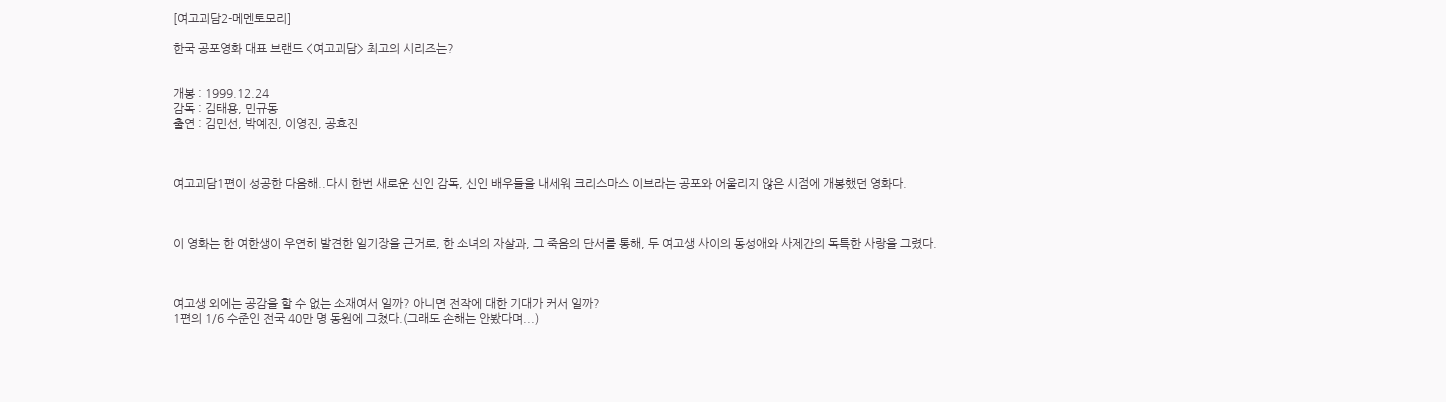[여고괴담2-메멘토모리]

한국 공포영화 대표 브랜드 <여고괴담> 최고의 시리즈는?


개봉 : 1999.12.24
감독 : 김태용, 민규동
출연 : 김민선, 박예진, 이영진, 공효진



여고괴담1편이 성공한 다음해..다시 한번 새로운 신인 감독, 신인 배우들을 내세워 크리스마스 이브라는 공포와 어울리지 않은 시점에 개봉했던 영화다.



이 영화는 한 여한생이 우연히 발견한 일기장을 근거로, 한 소녀의 자살과, 그 죽음의 단서를 통해, 두 여고생 사이의 동성애와 사제간의 독특한 사랑을 그렸다.



여고생 외에는 공감을 할 수 없는 소재여서 일까? 아니면 전작에 대한 기대가 커서 일까?
1편의 1/6 수준인 전국 40만 명 동원에 그쳤다.(그래도 손해는 안봤다며...)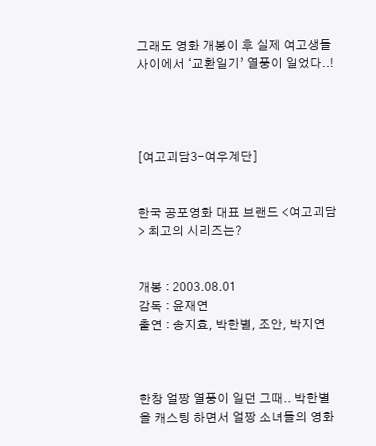그래도 영화 개봉이 후 실제 여고생들 사이에서 ‘교환일기’ 열풍이 일었다..!




[여고괴담3-여우계단]


한국 공포영화 대표 브랜드 <여고괴담> 최고의 시리즈는?


개봉 : 2003.08.01
감독 : 윤재연
출연 : 송지효, 박한별, 조안, 박지연



한창 얼짱 열풍이 일던 그때.. 박한별을 캐스팅 하면서 얼짱 소녀들의 영화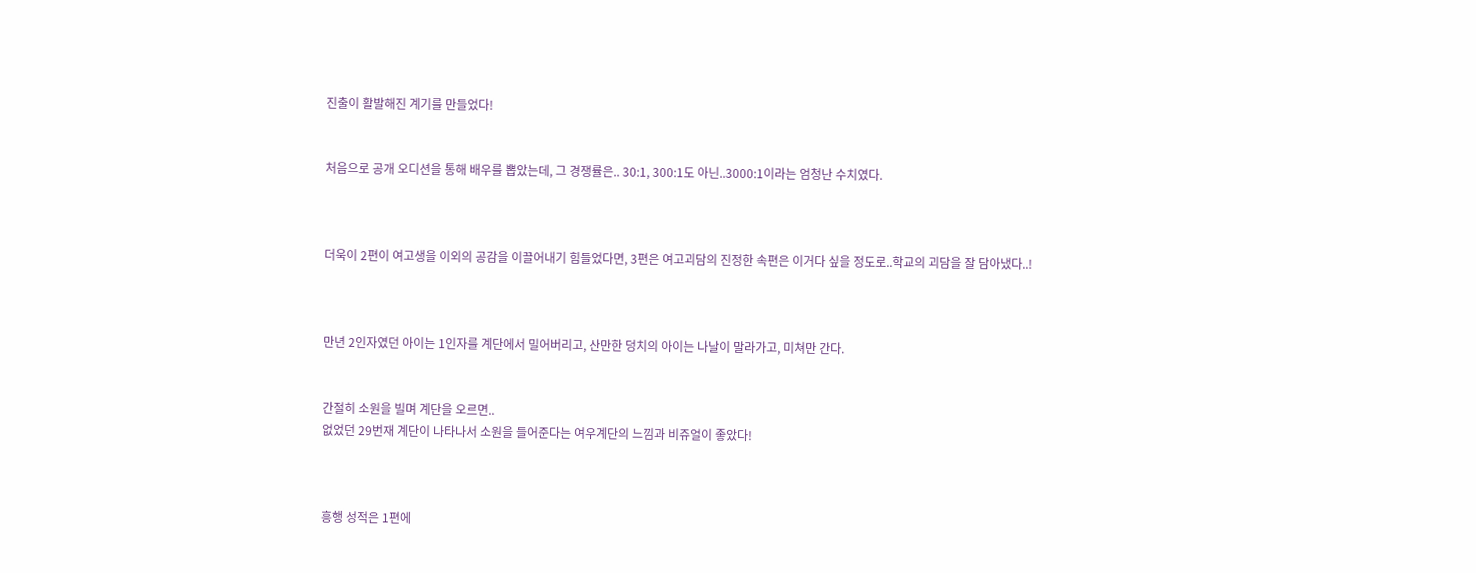진출이 활발해진 계기를 만들었다!


처음으로 공개 오디션을 통해 배우를 뽑았는데, 그 경쟁률은.. 30:1, 300:1도 아닌..3000:1이라는 엄청난 수치였다.



더욱이 2편이 여고생을 이외의 공감을 이끌어내기 힘들었다면, 3편은 여고괴담의 진정한 속편은 이거다 싶을 정도로..학교의 괴담을 잘 담아냈다..!



만년 2인자였던 아이는 1인자를 계단에서 밀어버리고, 산만한 덩치의 아이는 나날이 말라가고, 미쳐만 간다.


간절히 소원을 빌며 계단을 오르면..
없었던 29번재 계단이 나타나서 소원을 들어준다는 여우계단의 느낌과 비쥬얼이 좋았다!



흥행 성적은 1편에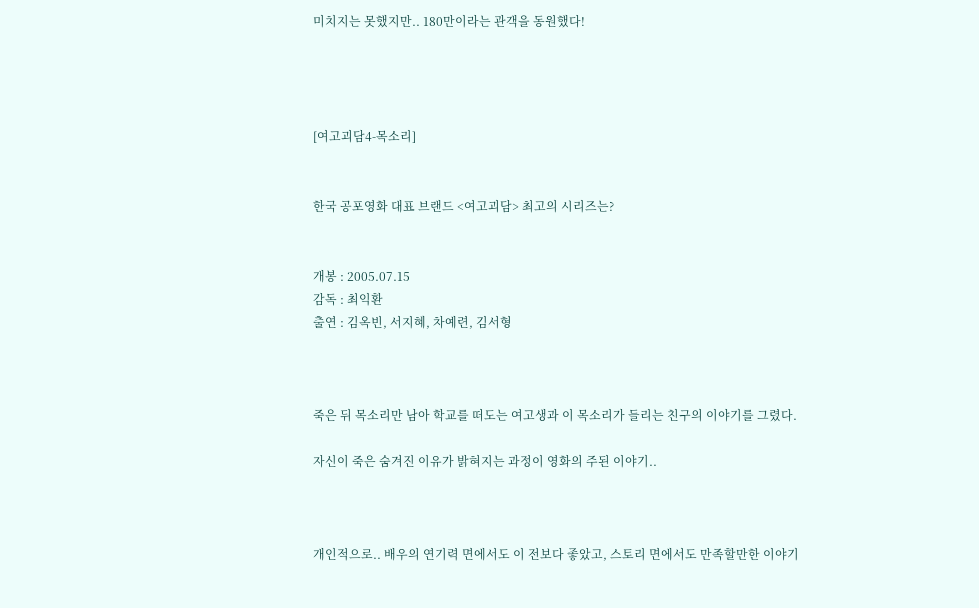미치지는 못했지만.. 180만이라는 관객을 동원했다!




[여고괴담4-목소리]


한국 공포영화 대표 브랜드 <여고괴담> 최고의 시리즈는?


개봉 : 2005.07.15
감독 : 최익환
출연 : 김옥빈, 서지혜, 차예련, 김서형



죽은 뒤 목소리만 남아 학교를 떠도는 여고생과 이 목소리가 들리는 친구의 이야기를 그렸다.

자신이 죽은 숨겨진 이유가 밝혀지는 과정이 영화의 주된 이야기..



개인적으로.. 배우의 연기력 면에서도 이 전보다 좋았고, 스토리 면에서도 만족할만한 이야기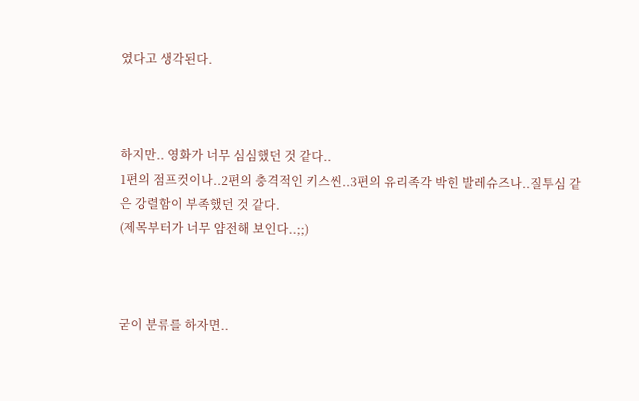였다고 생각된다.



하지만.. 영화가 너무 심심했던 것 같다..
1편의 점프컷이나..2편의 충격적인 키스씬..3편의 유리족각 박힌 발레슈즈나..질투심 같은 강렬함이 부족했던 것 같다.
(제목부터가 너무 얌전해 보인다..;;)



굳이 분류를 하자면..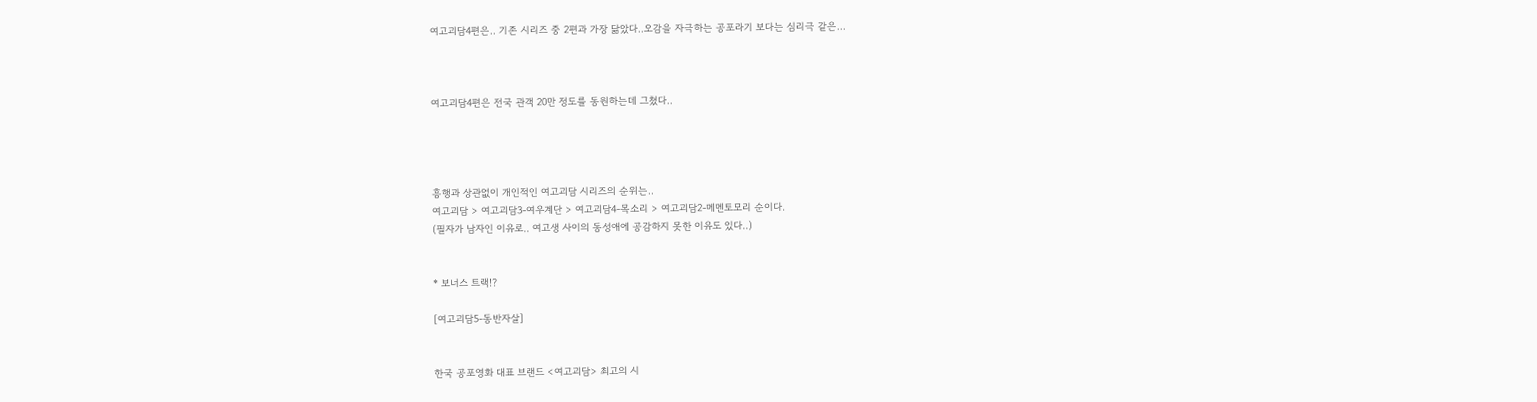여고괴담4편은.. 기존 시리즈 중 2편과 가장 닮았다..오감을 자극하는 공포라기 보다는 심리극 같은...



여고괴담4편은 전국 관객 20만 정도를 동원하는데 그쳤다..




흥행과 상관없이 개인적인 여고괴담 시리즈의 순위는..
여고괴담 > 여고괴담3-여우계단 > 여고괴담4-목소리 > 여고괴담2-메멘토모리 순이다.
(필자가 남자인 이유로.. 여고생 사이의 동성애에 공감하지 못한 이유도 있다..)


* 보너스 트랙!?

[여고괴담5-동반자살]


한국 공포영화 대표 브랜드 <여고괴담> 최고의 시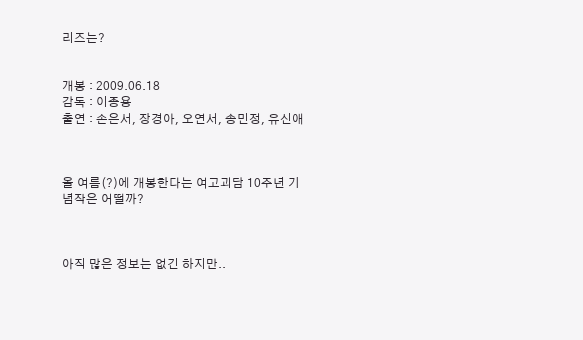리즈는?


개봉 : 2009.06.18
감독 : 이종용
출연 : 손은서, 장경아, 오연서, 송민정, 유신애



올 여름(?)에 개봉한다는 여고괴담 10주년 기념작은 어떨까?



아직 많은 정보는 없긴 하지만..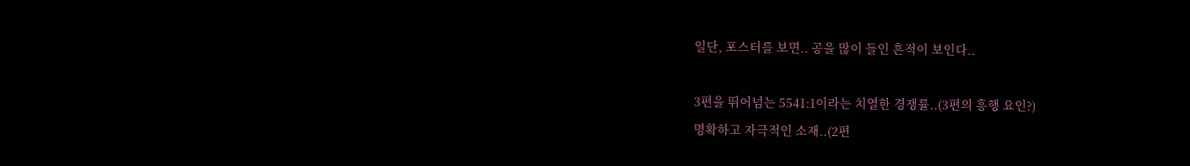일단, 포스터를 보면.. 공을 많이 들인 흔적이 보인다..

3편을 뛰어넘는 5541:1이라는 치열한 경쟁률..(3편의 흥행 요인?)
명확하고 자극적인 소재..(2편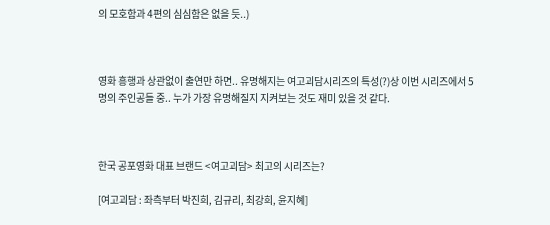의 모호함과 4편의 심심함은 없을 듯..)



영화 흥행과 상관없이 출연만 하면.. 유명해지는 여고괴담시리즈의 특성(?)상 이번 시리즈에서 5명의 주인공들 중.. 누가 가장 유명해질지 지켜보는 것도 재미 있을 것 같다.



한국 공포영화 대표 브랜드 <여고괴담> 최고의 시리즈는?

[여고괴담 : 좌측부터 박진희, 김규리, 최강희, 윤지혜]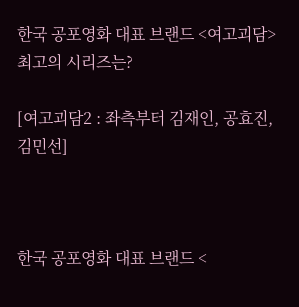한국 공포영화 대표 브랜드 <여고괴담> 최고의 시리즈는?

[여고괴담2 : 좌측부터 김재인, 공효진, 김민선]



한국 공포영화 대표 브랜드 <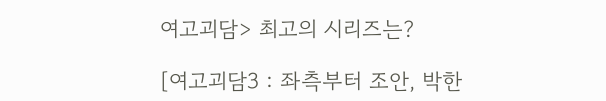여고괴담> 최고의 시리즈는?

[여고괴담3 : 좌측부터 조안, 박한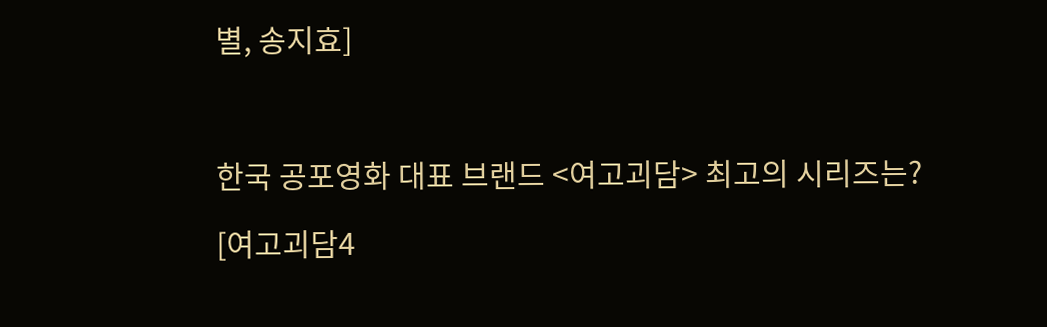별, 송지효]



한국 공포영화 대표 브랜드 <여고괴담> 최고의 시리즈는?

[여고괴담4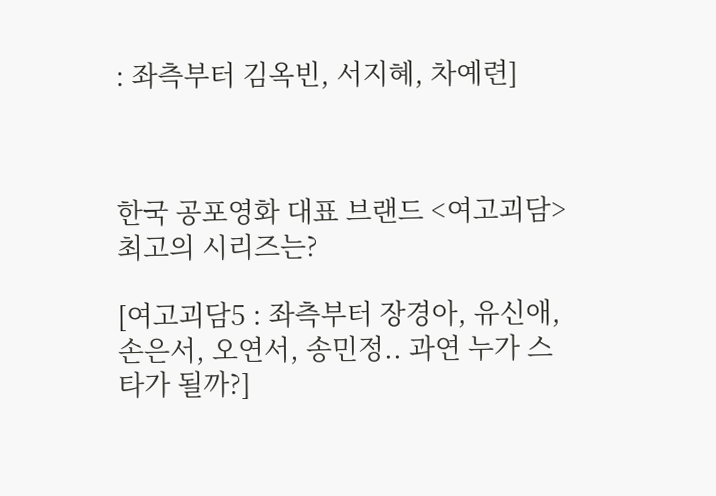: 좌측부터 김옥빈, 서지혜, 차예련]



한국 공포영화 대표 브랜드 <여고괴담> 최고의 시리즈는?

[여고괴담5 : 좌측부터 장경아, 유신애, 손은서, 오연서, 송민정.. 과연 누가 스타가 될까?]